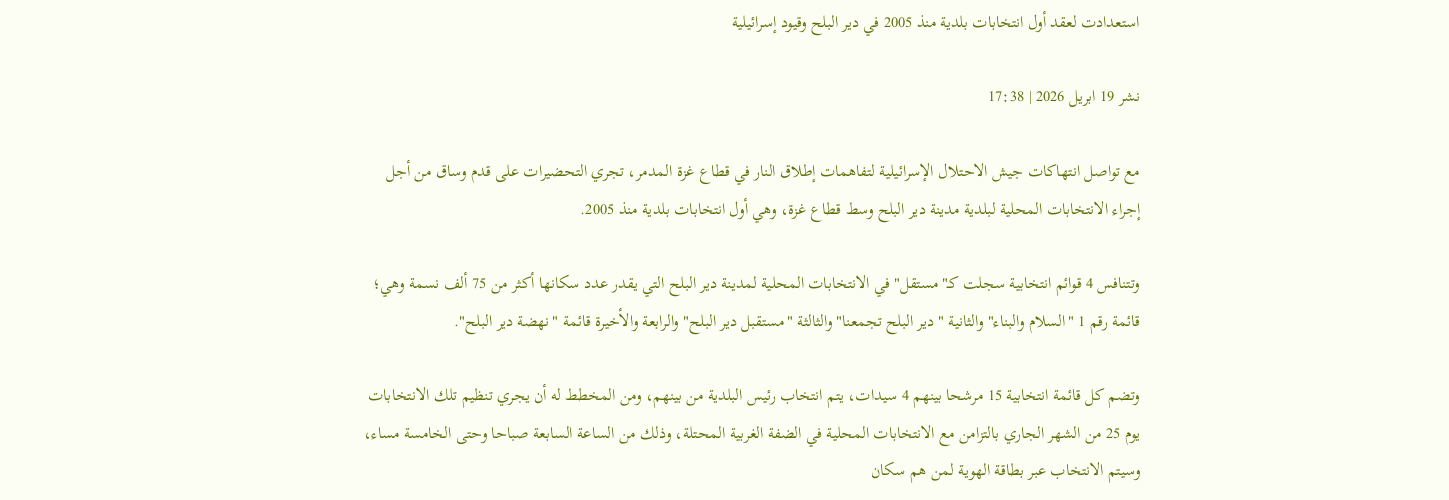استعدادت لعقد أول انتخابات بلدية منذ 2005 في دير البلح وقيود إسرائيلية

نشر 19 ابريل 2026 | 17:38

مع تواصل انتهاكات جيش الاحتلال الإسرائيلية لتفاهمات إطلاق النار في قطاع غزة المدمر، تجري التحضيرات على قدم وساق من أجل إجراء الانتخابات المحلية لبلدية مدينة دير البلح وسط قطاع غزة، وهي أول انتخابات بلدية منذ 2005.

وتتنافس 4 قوائم انتخابية سجلت كـ"مستقل" في الانتخابات المحلية لمدينة دير البلح التي يقدر عدد سكانها أكثر من 75 ألف نسمة وهي؛ قائمة رقم 1 "السلام والبناء" والثانية "دير البلح تجمعنا" والثالثة "مستقبل دير البلح" والرابعة والأخيرة قائمة "نهضة دير البلح".

وتضم كل قائمة انتخابية 15 مرشحا بينهم 4 سيدات، يتم انتخاب رئيس البلدية من بينهم، ومن المخطط له أن يجري تنظيم تلك الانتخابات يوم 25 من الشهر الجاري بالتزامن مع الانتخابات المحلية في الضفة الغربية المحتلة، وذلك من الساعة السابعة صباحا وحتى الخامسة مساء، وسيتم الانتخاب عبر بطاقة الهوية لمن هم سكان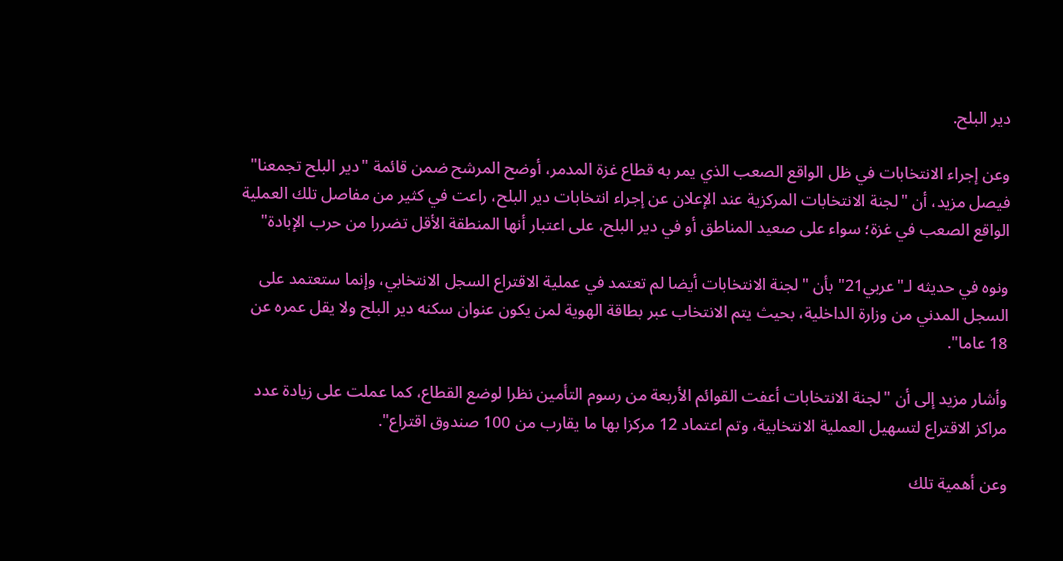دير البلح.

وعن إجراء الانتخابات في ظل الواقع الصعب الذي يمر به قطاع غزة المدمر، أوضح المرشح ضمن قائمة "دير البلح تجمعنا" فيصل مزيد، أن "لجنة الانتخابات المركزية عند الإعلان عن إجراء انتخابات دير البلح، راعت في كثير من مفاصل تلك العملية الواقع الصعب في غزة؛ سواء على صعيد المناطق أو في دير البلح، على اعتبار أنها المنطقة الأقل تضررا من حرب الإبادة"

ونوه في حديثه لـ"عربي21" بأن "لجنة الانتخابات أيضا لم تعتمد في عملية الاقتراع السجل الانتخابي، وإنما ستعتمد على السجل المدني من وزارة الداخلية، بحيث يتم الانتخاب عبر بطاقة الهوية لمن يكون عنوان سكنه دير البلح ولا يقل عمره عن 18 عاما".

وأشار مزيد إلى أن "لجنة الانتخابات أعفت القوائم الأربعة من رسوم التأمين نظرا لوضع القطاع، كما عملت على زيادة عدد مراكز الاقتراع لتسهيل العملية الانتخابية، وتم اعتماد 12 مركزا بها ما يقارب من 100 صندوق اقتراع".

وعن أهمية تلك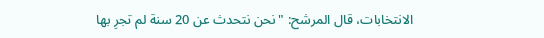الانتخابات، قال المرشح: "نحن نتحدث عن 20 سنة لم تجرِ بها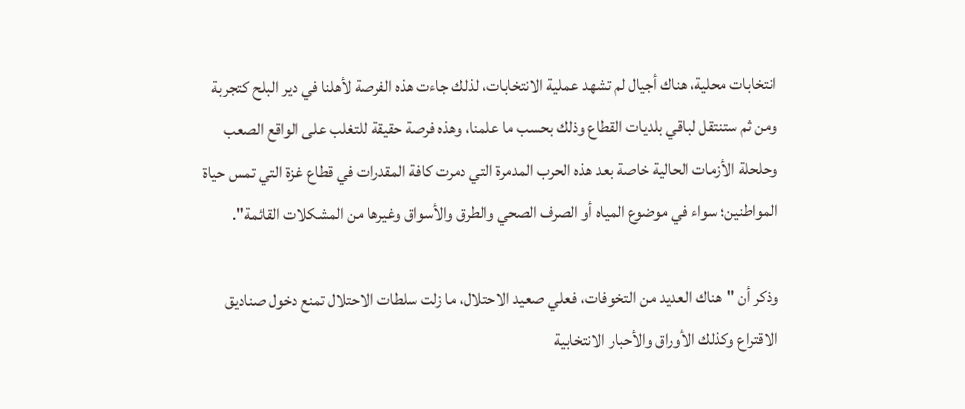انتخابات محلية، هناك أجيال لم تشهد عملية الانتخابات، لذلك جاءت هذه الفرصة لأهلنا في دير البلح كتجربة ومن ثم ستنتقل لباقي بلديات القطاع وذلك بحسب ما علمنا، وهذه فرصة حقيقة للتغلب على الواقع الصعب وحلحلة الأزمات الحالية خاصة بعد هذه الحرب المدمرة التي دمرت كافة المقدرات في قطاع غزة التي تمس حياة المواطنين؛ سواء في موضوع المياه أو الصرف الصحي والطرق والأسواق وغيرها من المشكلات القائمة".

وذكر أن "هناك العديد من التخوفات، فعلي صعيد الاحتلال، ما زلت سلطات الاحتلال تمنع دخول صناديق الاقتراع وكذلك الأوراق والأحبار الانتخابية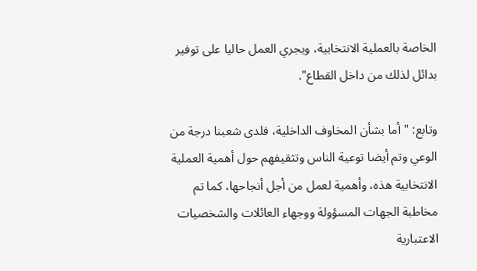الخاصة بالعملية الانتخابية، ويجري العمل حاليا على توفير بدائل لذلك من داخل القطاع".

وتابع: "أما بشأن المخاوف الداخلية، فلدى شعبنا درجة من الوعي وتم أيضا توعية الناس وتثقيفهم حول أهمية العملية الانتخابية هذه، وأهمية لعمل من أجل أنجاحها، كما تم مخاطبة الجهات المسؤولة ووجهاء العائلات والشخصيات الاعتبارية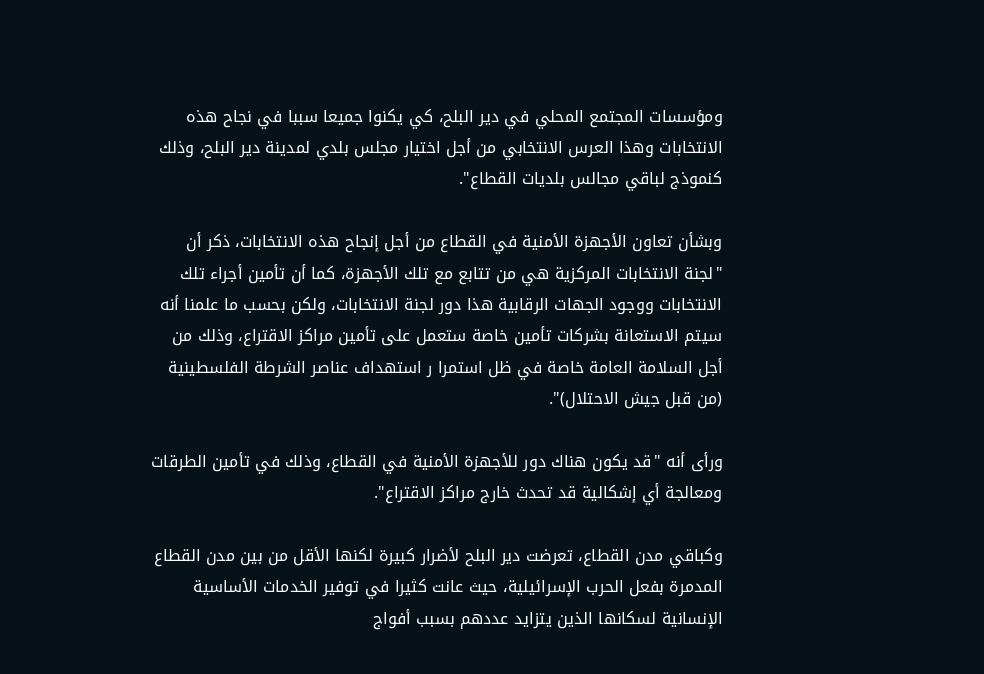ومؤسسات المجتمع المحلي في دير البلح، كي يكنوا جميعا سببا في نجاح هذه الانتخابات وهذا العرس الانتخابي من أجل اختيار مجلس بلدي لمدينة دير البلح، وذلك كنموذج لباقي مجالس بلديات القطاع".

وبشأن تعاون الأجهزة الأمنية في القطاع من أجل إنجاح هذه الانتخابات، ذكر أن "لجنة الانتخابات المركزية هي من تتابع مع تلك الأجهزة، كما أن تأمين أجراء تلك الانتخابات ووجود الجهات الرقابية هذا دور لجنة الانتخابات، ولكن بحسب ما علمنا أنه سيتم الاستعانة بشركات تأمين خاصة ستعمل على تأمين مراكز الاقتراع، وذلك من أجل السلامة العامة خاصة في ظل استمرا ر استهداف عناصر الشرطة الفلسطينية (من قبل جيش الاحتلال)".

ورأى أنه "قد يكون هناك دور للأجهزة الأمنية في القطاع، وذلك في تأمين الطرقات ومعالجة أي إشكالية قد تحدث خارج مراكز الاقتراع".

وكباقي مدن القطاع، تعرضت دير البلح لأضرار كبيرة لكنها الأقل من بين مدن القطاع المدمرة بفعل الحرب الإسرائيلية، حيث عانت كثيرا في توفير الخدمات الأساسية الإنسانية لسكانها الذين يتزايد عددهم بسبب أفواج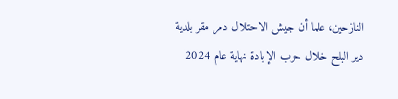النازحين، علما أن جيش الاحتلال دمر مقر بلدية دير البلح خلال حرب الإبادة نهاية عام 2024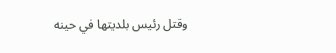وقتل رئيس بلديتها في حينه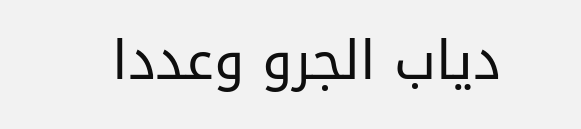دياب الجرو وعددا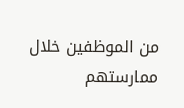من الموظفين خلال ممارستهم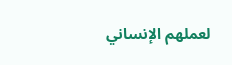لعملهم الإنساني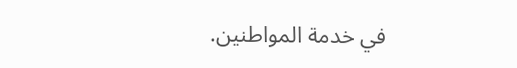في خدمة المواطنين.